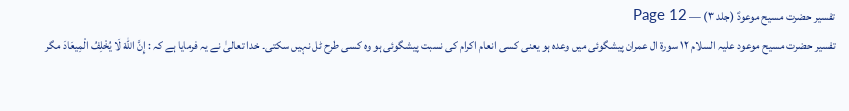تفسیر حضرت مسیح موعودؑ (جلد ۳) — Page 12
تفسیر حضرت مسیح موعود علیہ السلام ۱۲ سورة ال عمران پیشگوئی میں وعدہ ہو یعنی کسی انعام اکرام کی نسبت پیشگوئی ہو وہ کسی طرح ٹل نہیں سکتی۔ خدا تعالیٰ نے یہ فرمایا ہے کہ : إِنَّ اللهَ لَا يُخْلِفُ الْمِيعَادَ مگر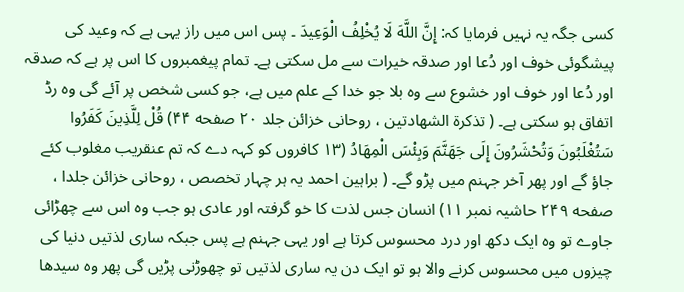کسی جگہ یہ نہیں فرمایا کہ: إِنَّ اللَّهَ لَا يُخْلِفُ الْوَعِيدَ ۔ پس اس میں راز یہی ہے کہ وعید کی پیشگوئی خوف اور دُعا اور صدقہ خیرات سے مل سکتی ہے۔ تمام پیغمبروں کا اس پر ہے کہ صدقہ اور دُعا اور خوف اور خشوع سے وہ بلا جو خدا کے علم میں ہے، جو کسی شخص پر آئے گی وہ رڈ اتفاق ہو سکتی ہے۔ ( تذکرة الشهادتين ، روحانی خزائن جلد ۲۰ صفحه ۴۴) قُلْ لِلَّذِينَ كَفَرُوا سَتُغْلَبُونَ وَتُحْشَرُونَ إِلَى جَهَنَّمَ وَبِئْسَ الْمِهَادُ (۱۳ کافروں کو کہہ دے کہ تم عنقریب مغلوب کئے جاؤ گے اور پھر آخر جہنم میں پڑو گے۔ ( براہین احمد یہ ہر چہار تخصص ، روحانی خزائن جلدا ، صفحه ۲۴۹ حاشیہ نمبر ۱۱) انسان جس لذت کا خو گرفتہ اور عادی ہو جب وہ اس سے چھڑائی جاوے تو وہ ایک دکھ اور درد محسوس کرتا ہے اور یہی جہنم ہے پس جبکہ ساری لذتیں دنیا کی چیزوں میں محسوس کرنے والا ہو تو ایک دن یہ ساری لذتیں تو چھوڑنی پڑیں گی پھر وہ سیدھا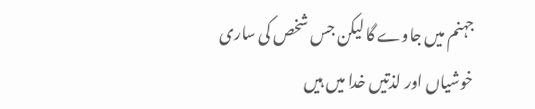جہنم میں جاوے گا لیکن جس شخص کی ساری خوشیاں اور لذتیں خدا میں ہیں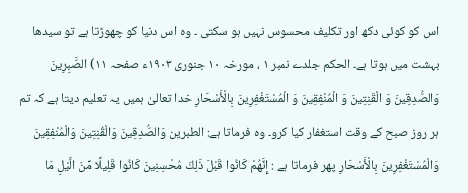اس کو کوئی دکھ اور تکلیف محسوس نہیں ہو سکتی ۔ وہ اس دنیا کو چھوڑتا ہے تو سیدھا بہشت میں ہوتا ہے۔ الحکم جلدے نمبر ۱ ، مورخہ ۱۰ جنوری ۱۹۰۳ء صفحہ ۱۱) الصَّبِرِينَ وَالصُّدِقِينَ وَ الْقَنِتِينَ وَ الْمُنْفِقِينَ وَ الْمُسْتَغْفِرِينَ بِالْأَسْحَارِ خدا تعالیٰ ہمیں یہ تعلیم دیتا ہے کہ تم ہر روز صبح کے وقت استغفار کیا کرو۔ وہ فرماتا ہے: الطبرين وَالصُّدِقِينَ وَالْقُنِتِينَ وَالْمُنْفِقِينَ وَالْمُسْتَغْفِرِينَ بِالْأَسْحَارِ پھر فرماتا ہے : إِنَّهُمْ كَانُوا قَبْلَ ذَلِكَ مُحْسِنِينَ كَانُوا قَلِيلًا مِّنَ الَّيْلِ مَا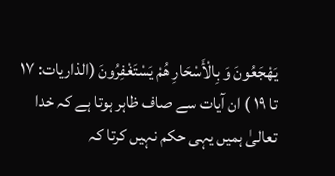يَهْجَعُونَ وَ بِالْأَسْحَارِ هُمْ يَسْتَغْفِرُونَ (الذاريات: ۱۷ تا ۱۹ ) ان آیات سے صاف ظاہر ہوتا ہے کہ خدا تعالیٰ ہمیں یہی حکم نہیں کرتا کہ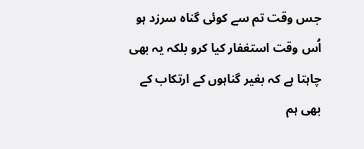جس وقت تم سے کوئی گناہ سرزد ہو اُس وقت استغفار کیا کرو بلکہ یہ بھی چاہتا ہے کہ بغیر گناہوں کے ارتکاب کے بھی ہم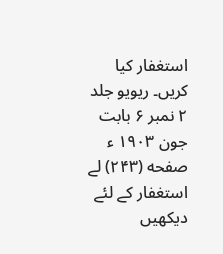استغفار کیا کریں۔ ریویو جلد ۲ نمبر ۶ بابت جون ۱۹۰۳ ء صفحه (۲۴۳) لے استغفار کے لئے دیکھیں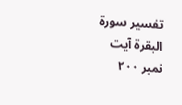تفسیر سورۃ البقرۃ آیت نمبر ۲۰۰